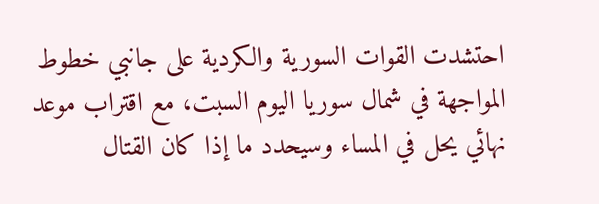احتشدت القوات السورية والكردية على جانبي خطوط المواجهة في شمال سوريا اليوم السبت، مع اقتراب موعد نهائي يحل في المساء وسيحدد ما إذا كان القتال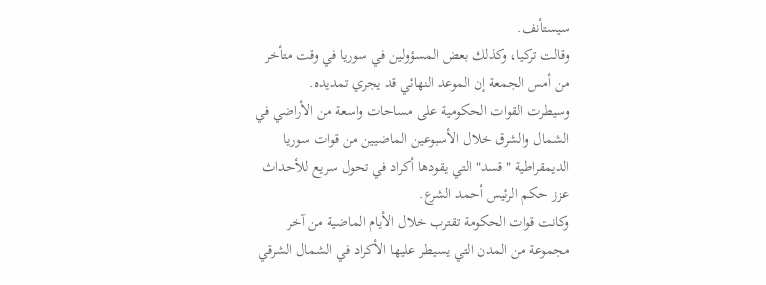سيستأنف.
وقالت تركيا، وكذلك بعض المسؤولين في سوريا في وقت متأخر من أمس الجمعة إن الموعد النهائي قد يجري تمديده.
وسيطرت القوات الحكومية على مساحات واسعة من الأراضي في الشمال والشرق خلال الأسبوعين الماضيين من قوات سوريا الديمقراطية "قسد" التي يقودها أكراد في تحول سريع للأحداث عزز حكم الرئيس أحمد الشرع.
وكانت قوات الحكومة تقترب خلال الأيام الماضية من آخر مجموعة من المدن التي يسيطر عليها الأكراد في الشمال الشرقي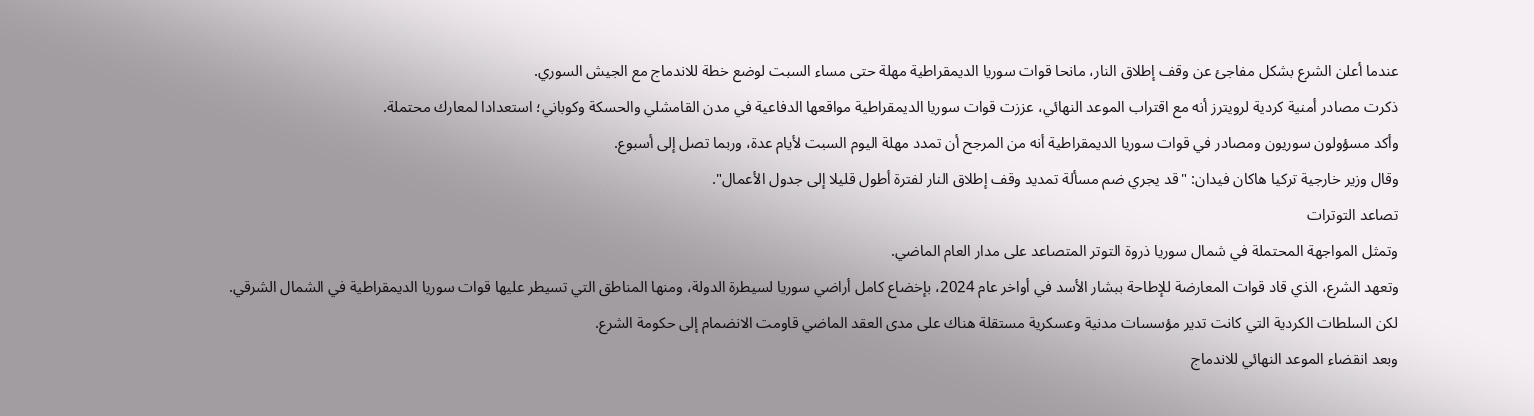عندما أعلن الشرع بشكل مفاجئ عن وقف إطلاق النار، مانحا قوات سوريا الديمقراطية مهلة حتى مساء السبت لوضع خطة للاندماج مع الجيش السوري.
ذكرت مصادر أمنية كردية لرويترز أنه مع اقتراب الموعد النهائي، عززت قوات سوريا الديمقراطية مواقعها الدفاعية في مدن القامشلي والحسكة وكوباني؛ استعدادا لمعارك محتملة.
وأكد مسؤولون سوريون ومصادر في قوات سوريا الديمقراطية أنه من المرجح أن تمدد مهلة اليوم السبت لأيام عدة، وربما تصل إلى أسبوع.
وقال وزير خارجية تركيا هاكان فيدان: "قد يجري ضم مسألة تمديد وقف إطلاق النار لفترة أطول قليلا إلى جدول الأعمال".
تصاعد التوترات
وتمثل المواجهة المحتملة في شمال سوريا ذروة التوتر المتصاعد على مدار العام الماضي.
وتعهد الشرع، الذي قاد قوات المعارضة للإطاحة ببشار الأسد في أواخر عام 2024، بإخضاع كامل أراضي سوريا لسيطرة الدولة، ومنها المناطق التي تسيطر عليها قوات سوريا الديمقراطية في الشمال الشرقي.
لكن السلطات الكردية التي كانت تدير مؤسسات مدنية وعسكرية مستقلة هناك على مدى العقد الماضي قاومت الانضمام إلى حكومة الشرع.
وبعد انقضاء الموعد النهائي للاندماج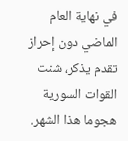في نهاية العام الماضي دون إحراز تقدم يذكر، شنت القوات السورية هجوما هذا الشهر.